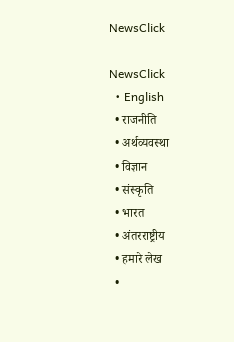NewsClick

NewsClick
  • English
  • राजनीति
  • अर्थव्यवस्था
  • विज्ञान
  • संस्कृति
  • भारत
  • अंतरराष्ट्रीय
  • हमारे लेख
  •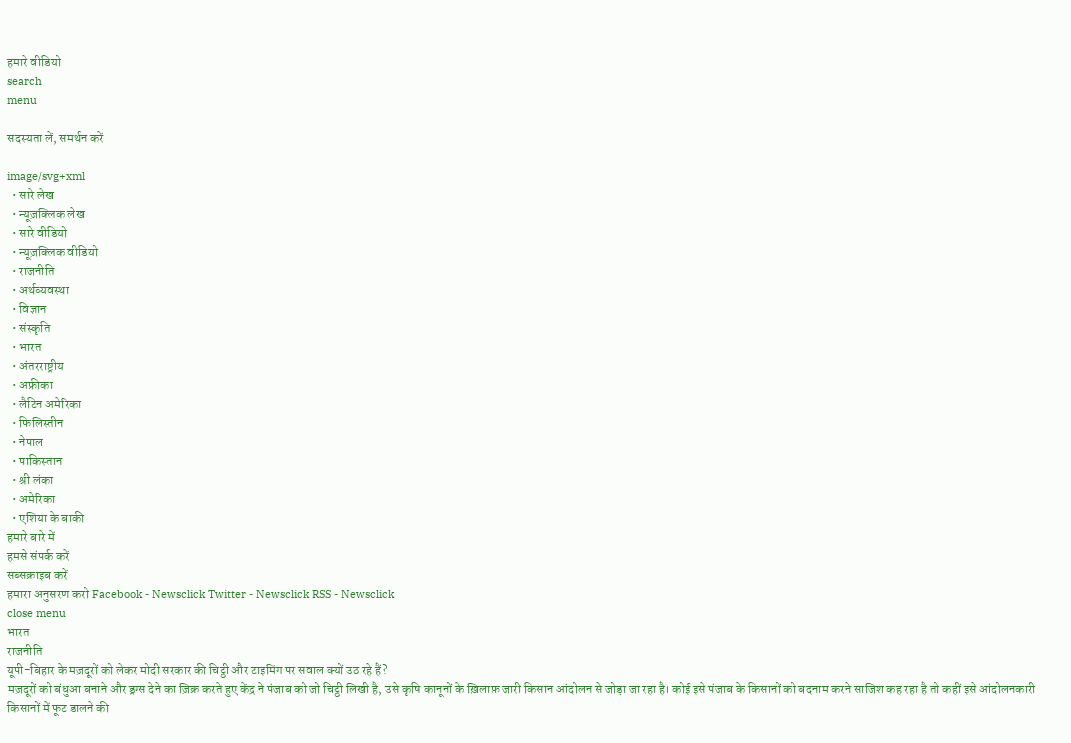हमारे वीडियो
search
menu

सदस्यता लें, समर्थन करें

image/svg+xml
  • सारे लेख
  • न्यूज़क्लिक लेख
  • सारे वीडियो
  • न्यूज़क्लिक वीडियो
  • राजनीति
  • अर्थव्यवस्था
  • विज्ञान
  • संस्कृति
  • भारत
  • अंतरराष्ट्रीय
  • अफ्रीका
  • लैटिन अमेरिका
  • फिलिस्तीन
  • नेपाल
  • पाकिस्तान
  • श्री लंका
  • अमेरिका
  • एशिया के बाकी
हमारे बारे में
हमसे संपर्क करें
सब्सक्राइब करें
हमारा अनुसरण करो Facebook - Newsclick Twitter - Newsclick RSS - Newsclick
close menu
भारत
राजनीति
यूपी-बिहार के मज़दूरों को लेकर मोदी सरकार की चिट्ठी और टाइमिंग पर सवाल क्यों उठ रहे हैं?
मज़दूरों को बंधुआ बनाने और ड्रग्स देने का ज़िक्र करते हुए केंद्र ने पंजाब को जो चिट्ठी लिखी है, उसे कृषि कानूनों के ख़िलाफ़ जारी किसान आंदोलन से जोड़ा जा रहा है। कोई इसे पंजाब के किसानों को बदनाम करने साजिश कह रहा है तो कहीं इसे आंदोलनकारी किसानों में फूट डालने की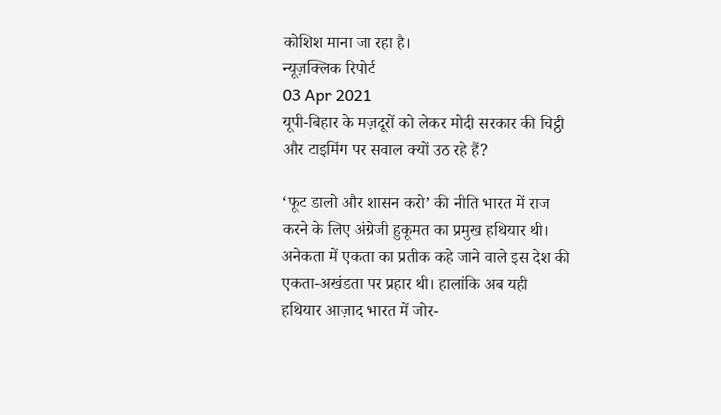कोशिश माना जा रहा है।
न्यूज़क्लिक रिपोर्ट
03 Apr 2021
यूपी-बिहार के मज़दूरों को लेकर मोदी सरकार की चिट्ठी और टाइमिंग पर सवाल क्यों उठ रहे हैं?

‘फूट डालो और शासन करो’ की नीति भारत में राज करने के लिए अंग्रेजी हुकूमत का प्रमुख हथियार थी। अनेकता में एकता का प्रतीक कहे जाने वाले इस देश की एकता-अखंडता पर प्रहार थी। हालांकि अब यही हथियार आज़ाद भारत में जोर-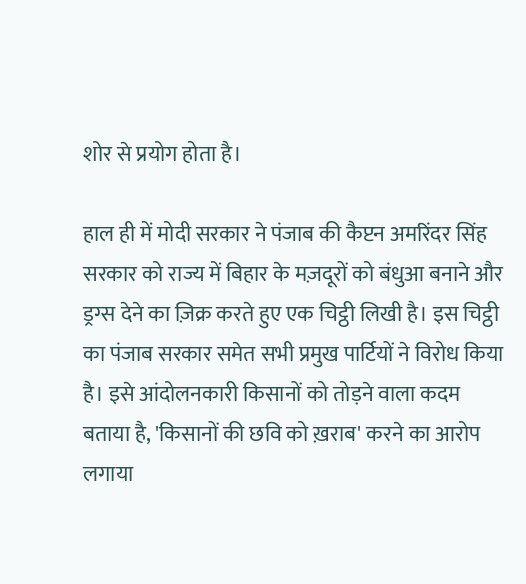शोर से प्रयोग होता है।

हाल ही में मोदी सरकार ने पंजाब की कैप्टन अमरिंदर सिंह सरकार को राज्य में बिहार के मज़दूरों को बंधुआ बनाने और ड्रग्स देने का ज़िक्र करते हुए एक चिट्ठी लिखी है। इस चिट्ठी का पंजाब सरकार समेत सभी प्रमुख पार्टियों ने विरोध किया है। इसे आंदोलनकारी किसानों को तोड़ने वाला कदम बताया है, 'किसानों की छवि को ख़राब' करने का आरोप लगाया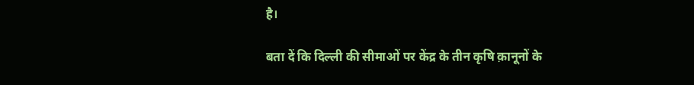है।

बता दें कि दिल्ली की सीमाओं पर केंद्र के तीन कृषि क़ानूनों के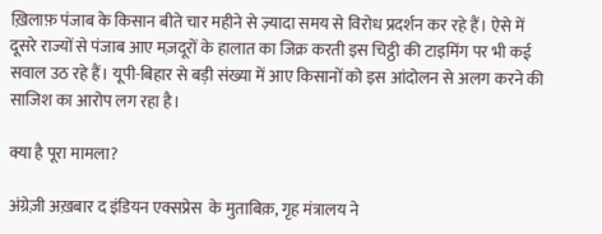ख़िलाफ़ पंजाब के किसान बीते चार महीने से ज़्यादा समय से विरोध प्रदर्शन कर रहे हैं। ऐसे में दूसरे राज्यों से पंजाब आए मज़दूरों के हालात का जिक्र करती इस चिट्ठी की टाइमिंग पर भी कई सवाल उठ रहे हैं। यूपी-बिहार से बड़ी संख्या में आए किसानों को इस आंदोलन से अलग करने की साजिश का आरोप लग रहा है।

क्या है पूरा मामला?

अंग्रेज़ी अख़बार द इंडियन एक्सप्रेस  के मुताबिक़, गृह मंत्रालय ने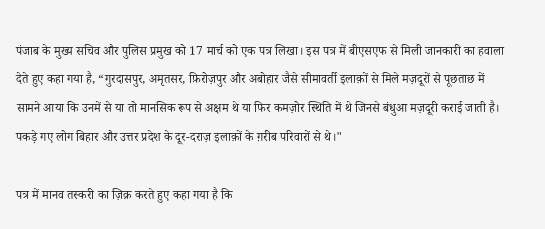पंजाब के मुख्य सचिव और पुलिस प्रमुख को 17 मार्च को एक पत्र लिखा। इस पत्र में बीएसएफ से मिली जानकारी का हवाला देते हुए कहा गया है, “गुरदासपुर, अमृतसर, फ़िरोज़पुर और अबोहार जैसे सीमावर्ती इलाक़ों से मिले मज़दूरों से पूछताछ में सामने आया कि उनमें से या तो मानसिक रूप से अक्षम थे या फिर कमज़ोर स्थिति में थे जिनसे बंधुआ मज़दूरी कराई जाती है। पकड़े गए लोग बिहार और उत्तर प्रदेश के दूर-दराज़ इलाक़ों के ग़रीब परिवारों से थे।"

पत्र में मानव तस्करी का ज़िक्र करते हुए कहा गया है कि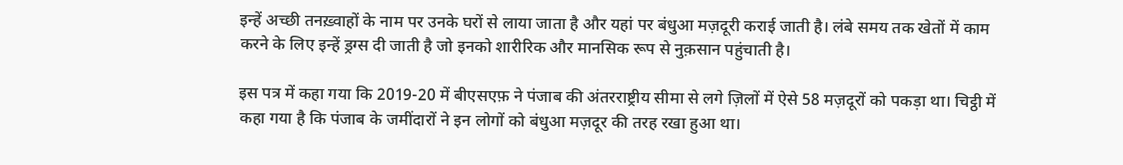इन्हें अच्छी तनख़्वाहों के नाम पर उनके घरों से लाया जाता है और यहां पर बंधुआ मज़दूरी कराई जाती है। लंबे समय तक खेतों में काम करने के लिए इन्हें ड्रग्स दी जाती है जो इनको शारीरिक और मानसिक रूप से नुक़सान पहुंचाती है।

इस पत्र में कहा गया कि 2019-20 में बीएसएफ़ ने पंजाब की अंतरराष्ट्रीय सीमा से लगे ज़िलों में ऐसे 58 मज़दूरों को पकड़ा था। चिट्ठी में कहा गया है कि पंजाब के जमींदारों ने इन लोगों को बंधुआ मज़दूर की तरह रखा हुआ था।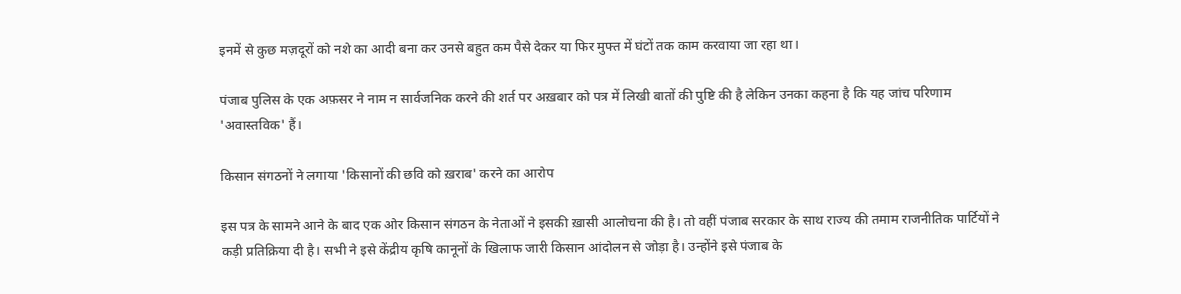इनमें से कुछ मज़दूरों को नशे का आदी बना कर उनसे बहुत कम पैसे देकर या फिर मुफ्त में घंटों तक काम करवाया जा रहा था।

पंजाब पुलिस के एक अफ़सर ने नाम न सार्वजनिक करने की शर्त पर अख़बार को पत्र में लिखी बातों की पुष्टि की है लेकिन उनका कहना है कि यह जांच परिणाम 'अवास्तविक' हैं।

किसान संगठनों ने लगाया 'किसानों की छवि को ख़राब' करने का आरोप

इस पत्र के सामने आने के बाद एक ओर किसान संगठन के नेताओं ने इसकी ख़ासी आलोचना की है। तो वहीं पंजाब सरकार के साथ राज्य की तमाम राजनीतिक पार्टियों ने कड़ी प्रतिक्रिया दी है। सभी ने इसे केंद्रीय कृषि कानूनों के खिलाफ जारी किसान आंदोलन से जोड़ा है। उन्होंने इसे पंजाब के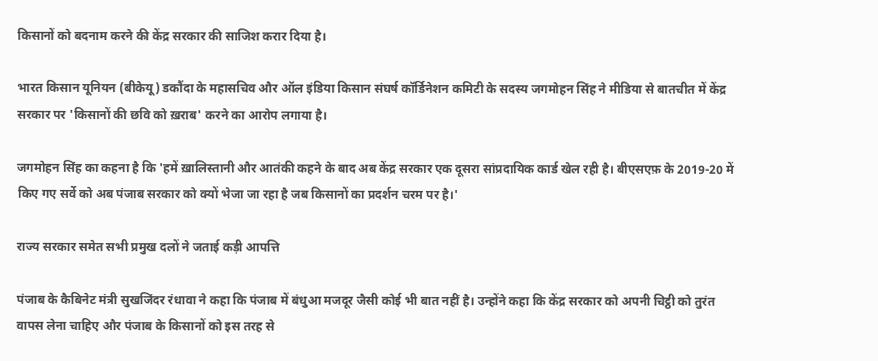किसानों को बदनाम करने की केंद्र सरकार की साजिश करार दिया है।

भारत किसान यूनियन (बीकेयू) डकौंदा के महासचिव और ऑल इंडिया किसान संघर्ष कॉर्डिनेशन कमिटी के सदस्य जगमोहन सिंह ने मीडिया से बातचीत में केंद्र सरकार पर 'किसानों की छवि को ख़राब' करने का आरोप लगाया है।

जगमोहन सिंह का कहना है कि 'हमें ख़ालिस्तानी और आतंकी कहने के बाद अब केंद्र सरकार एक दूसरा सांप्रदायिक कार्ड खेल रही है। बीएसएफ़ के 2019-20 में किए गए सर्वे को अब पंजाब सरकार को क्यों भेजा जा रहा है जब किसानों का प्रदर्शन चरम पर है।'

राज्य सरकार समेत सभी प्रमुख दलों ने जताई कड़ी आपत्ति

पंजाब के कैबिनेट मंत्री सुखजिंदर रंधावा ने कहा कि पंजाब में बंधुआ मजदूर जैसी कोई भी बात नहीं है। उन्होंने कहा कि केंद्र सरकार को अपनी चिट्ठी को तुरंत वापस लेना चाहिए और पंजाब के किसानों को इस तरह से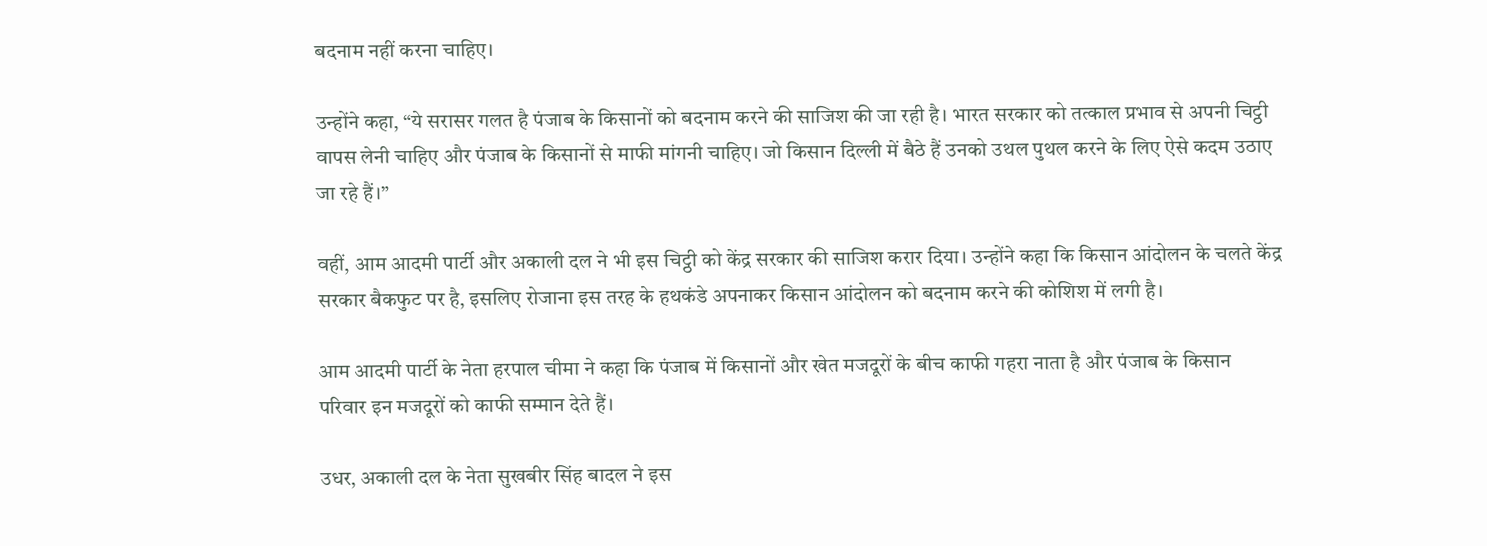बदनाम नहीं करना चाहिए।

उन्होंने कहा, “ये सरासर गलत है पंजाब के किसानों को बदनाम करने की साजिश की जा रही है। भारत सरकार को तत्काल प्रभाव से अपनी चिट्ठी वापस लेनी चाहिए और पंजाब के किसानों से माफी मांगनी चाहिए। जो किसान दिल्ली में बैठे हैं उनको उथल पुथल करने के लिए ऐसे कदम उठाए जा रहे हैं।”

वहीं, आम आदमी पार्टी और अकाली दल ने भी इस चिट्ठी को केंद्र सरकार की साजिश करार दिया। उन्होंने कहा कि किसान आंदोलन के चलते केंद्र सरकार बैकफुट पर है, इसलिए रोजाना इस तरह के हथकंडे अपनाकर किसान आंदोलन को बदनाम करने की कोशिश में लगी है।

आम आदमी पार्टी के नेता हरपाल चीमा ने कहा कि पंजाब में किसानों और खेत मजदूरों के बीच काफी गहरा नाता है और पंजाब के किसान परिवार इन मजदूरों को काफी सम्मान देते हैं।

उधर, अकाली दल के नेता सुखबीर सिंह बादल ने इस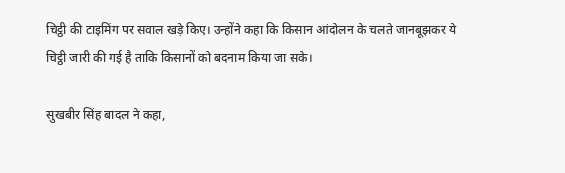चिट्ठी की टाइमिंग पर सवाल खड़े किए। उन्होंने कहा कि किसान आंदोलन के चलते जानबूझकर ये चिट्ठी जारी की गई है ताकि किसानों को बदनाम किया जा सके।

सुखबीर सिंह बादल ने कहा,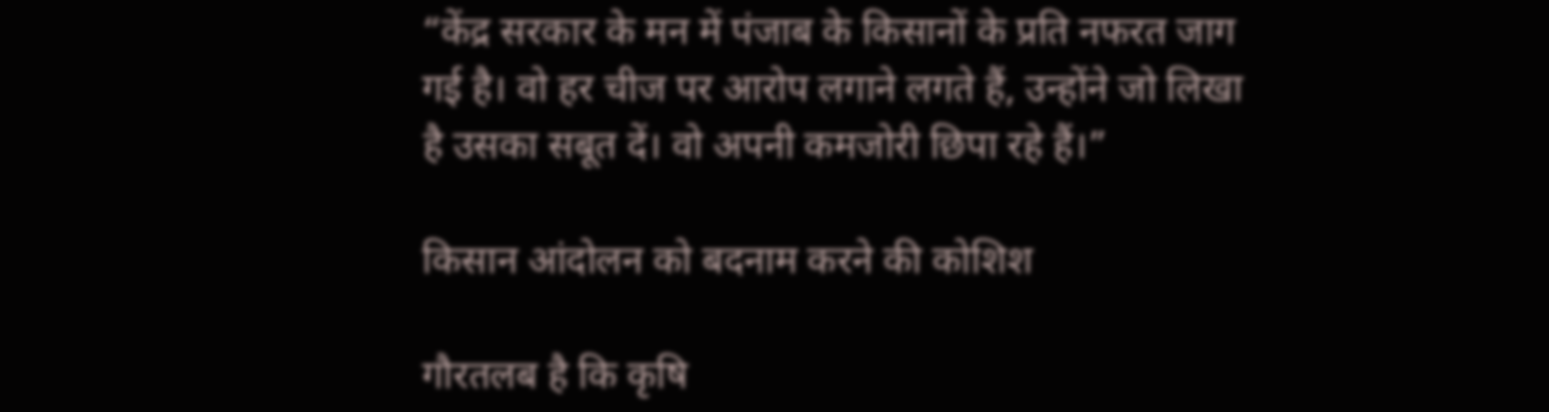“केंद्र सरकार के मन में पंजाब के किसानों के प्रति नफरत जाग गई है। वो हर चीज पर आरोप लगाने लगते हैं, उन्होंने जो लिखा है उसका सबूत दें। वो अपनी कमजोरी छिपा रहे हैं।”

किसान आंदोलन को बदनाम करने की कोशिश

गौरतलब है कि कृषि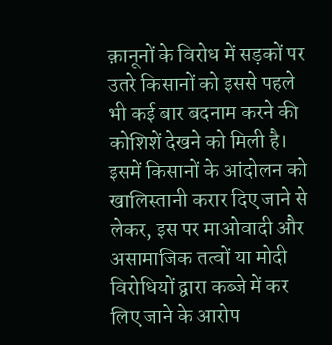क़ानूनों के विरोध में सड़कों पर उतरे किसानों को इससे पहले भी कई बार बदनाम करने की कोशिशें देखने को मिली है। इसमें किसानों के आंदोलन को खालिस्तानी करार दिए जाने से लेकर, इस पर माओवादी और असामाजिक तत्वों या मोदी विरोधियों द्वारा कब्जे में कर लिए जाने के आरोप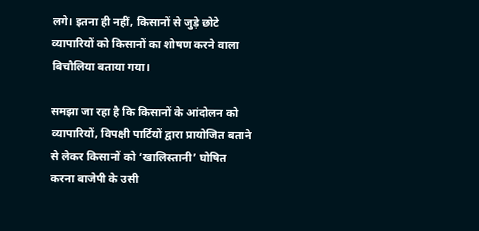लगे। इतना ही नहीं, किसानों से जुड़े छोटे व्यापारियों को किसानों का शोषण करने वाला बिचौलिया बताया गया।

समझा जा रहा है कि किसानों के आंदोलन को व्यापारियों, विपक्षी पार्टियों द्वारा प्रायोजित बताने से लेकर किसानों को ‘खालिस्तानी’ घोषित करना बाजेपी के उसी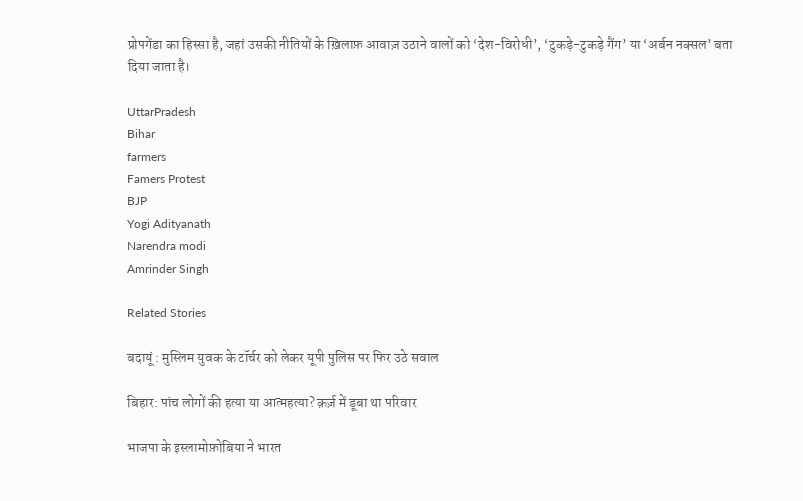प्रोपगेंडा का हिस्सा है, जहां उसकी नीतियों के ख़िलाफ़ आवाज़ उठाने वालों को ‘देश-विरोधी’, ‘टुकड़े-टुकड़े गैंग’ या ‘अर्बन नक्सल’ बता दिया जाता है।

UttarPradesh
Bihar
farmers
Famers Protest
BJP
Yogi Adityanath
Narendra modi
Amrinder Singh

Related Stories

बदायूं : मुस्लिम युवक के टॉर्चर को लेकर यूपी पुलिस पर फिर उठे सवाल

बिहार: पांच लोगों की हत्या या आत्महत्या? क़र्ज़ में डूबा था परिवार

भाजपा के इस्लामोफ़ोबिया ने भारत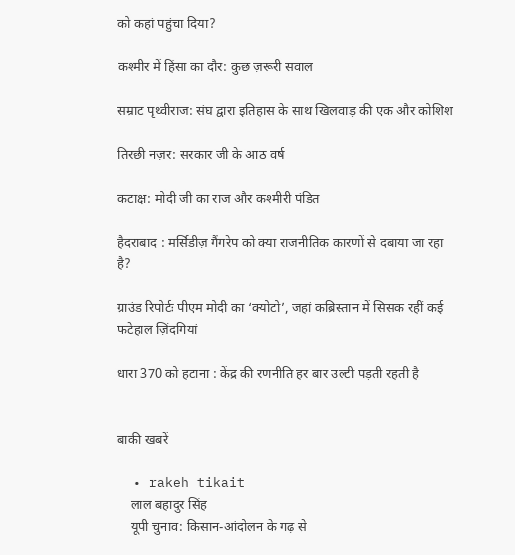को कहां पहुंचा दिया?

कश्मीर में हिंसा का दौर: कुछ ज़रूरी सवाल

सम्राट पृथ्वीराज: संघ द्वारा इतिहास के साथ खिलवाड़ की एक और कोशिश

तिरछी नज़र: सरकार जी के आठ वर्ष

कटाक्ष: मोदी जी का राज और कश्मीरी पंडित

हैदराबाद : मर्सिडीज़ गैंगरेप को क्या राजनीतिक कारणों से दबाया जा रहा है?

ग्राउंड रिपोर्टः पीएम मोदी का ‘क्योटो’, जहां कब्रिस्तान में सिसक रहीं कई फटेहाल ज़िंदगियां

धारा 370 को हटाना : केंद्र की रणनीति हर बार उल्टी पड़ती रहती है


बाकी खबरें

  • rakeh tikait
    लाल बहादुर सिंह
    यूपी चुनाव: किसान-आंदोलन के गढ़ से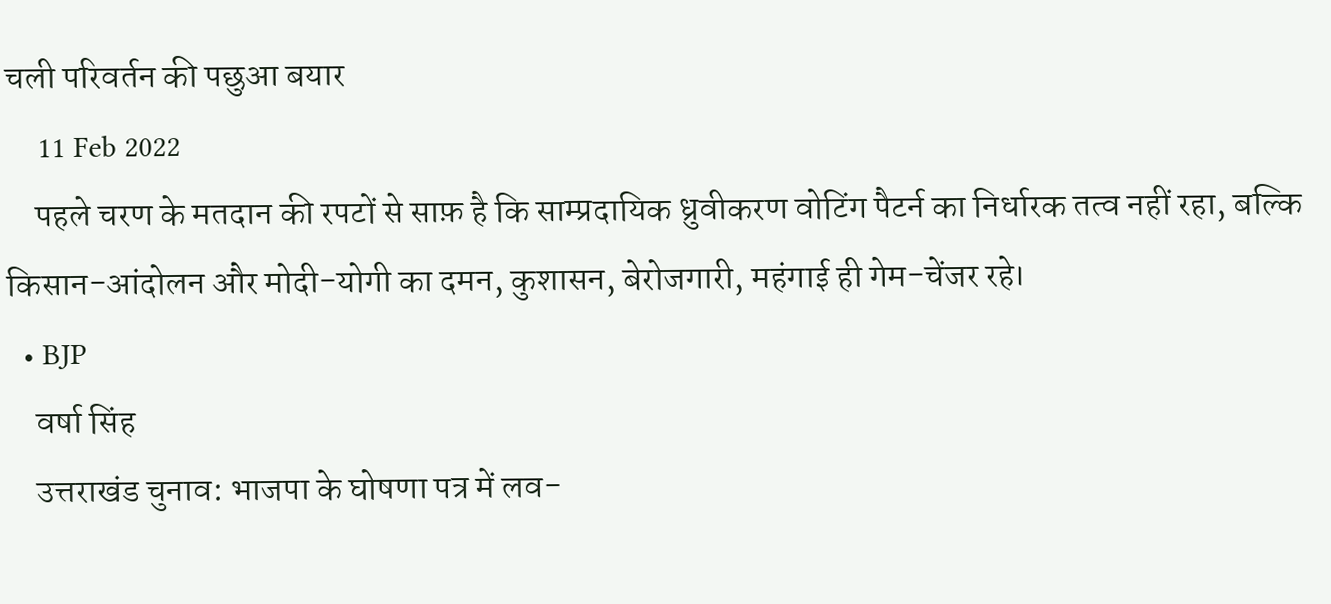चली परिवर्तन की पछुआ बयार
    11 Feb 2022
    पहले चरण के मतदान की रपटों से साफ़ है कि साम्प्रदायिक ध्रुवीकरण वोटिंग पैटर्न का निर्धारक तत्व नहीं रहा, बल्कि किसान-आंदोलन और मोदी-योगी का दमन, कुशासन, बेरोजगारी, महंगाई ही गेम-चेंजर रहे।
  • BJP
    वर्षा सिंह
    उत्तराखंड चुनाव: भाजपा के घोषणा पत्र में लव-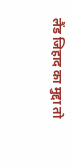लैंड जिहाद का मुद्दा तो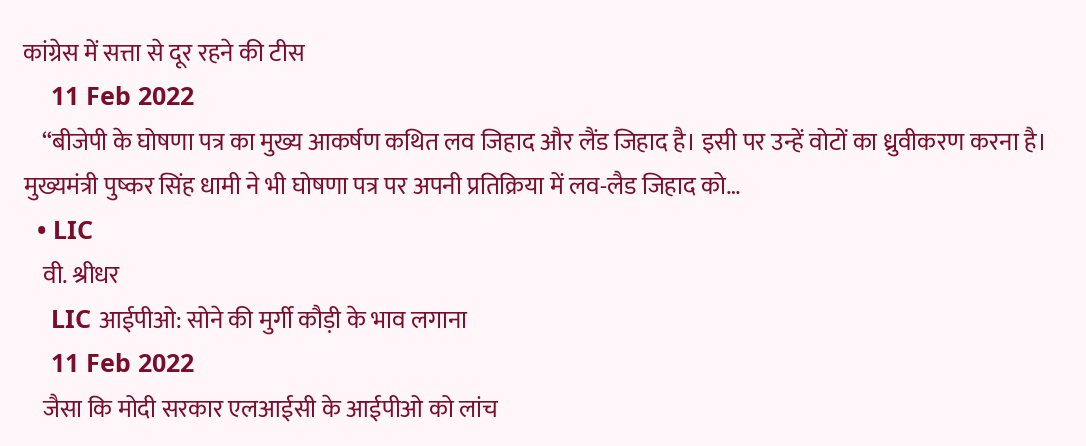कांग्रेस में सत्ता से दूर रहने की टीस
    11 Feb 2022
    “बीजेपी के घोषणा पत्र का मुख्य आकर्षण कथित लव जिहाद और लैंड जिहाद है। इसी पर उन्हें वोटों का ध्रुवीकरण करना है। मुख्यमंत्री पुष्कर सिंह धामी ने भी घोषणा पत्र पर अपनी प्रतिक्रिया में लव-लैड जिहाद को…
  • LIC
    वी. श्रीधर
    LIC आईपीओ: सोने की मुर्गी कौड़ी के भाव लगाना
    11 Feb 2022
    जैसा कि मोदी सरकार एलआईसी के आईपीओ को लांच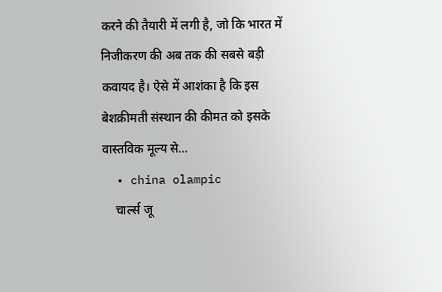करने की तैयारी में लगी है, जो कि भारत में निजीकरण की अब तक की सबसे बड़ी कवायद है। ऐसे में आशंका है कि इस बेशक़ीमती संस्थान की कीमत को इसके वास्तविक मूल्य से…
  • china olampic
    चार्ल्स जू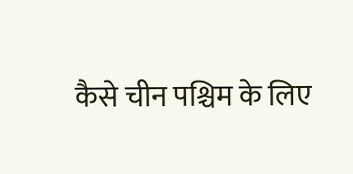कैसे चीन पश्चिम के लिए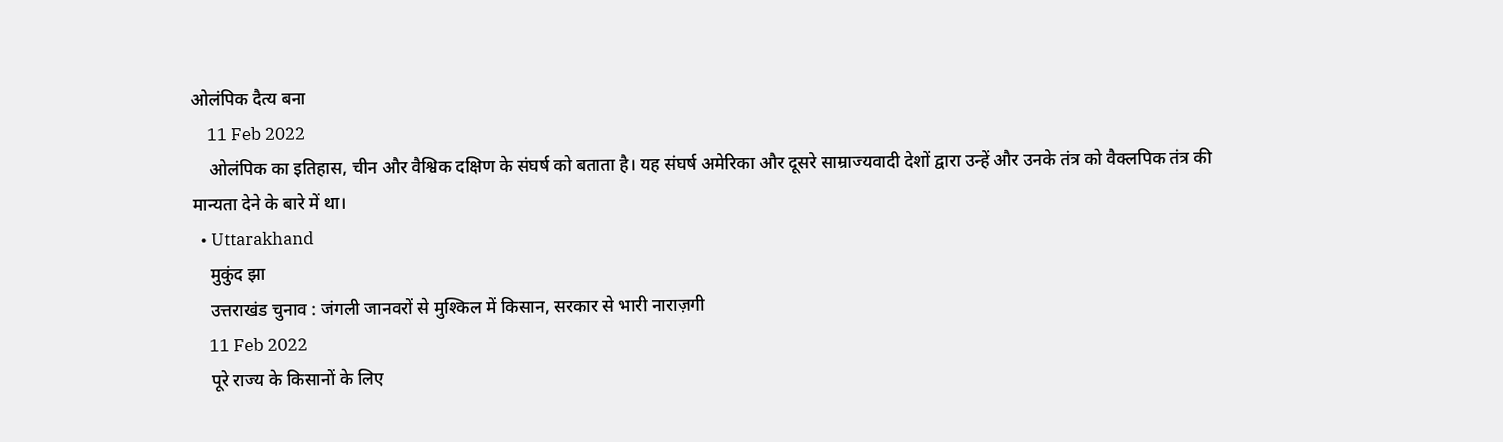ओलंपिक दैत्य बना
    11 Feb 2022
    ओलंपिक का इतिहास, चीन और वैश्विक दक्षिण के संघर्ष को बताता है। यह संघर्ष अमेरिका और दूसरे साम्राज्यवादी देशों द्वारा उन्हें और उनके तंत्र को वैक्लपिक तंत्र की मान्यता देने के बारे में था।
  • Uttarakhand
    मुकुंद झा
    उत्तराखंड चुनाव : जंगली जानवरों से मुश्किल में किसान, सरकार से भारी नाराज़गी
    11 Feb 2022
    पूरे राज्य के किसानों के लिए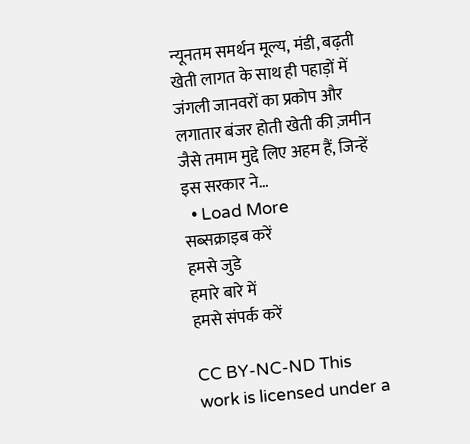न्यूनतम समर्थन मूल्य, मंडी, बढ़ती खेती लागत के साथ ही पहाड़ों में जंगली जानवरों का प्रकोप और लगातार बंजर होती खेती की ज़मीन जैसे तमाम मुद्दे लिए अहम हैं, जिन्हें इस सरकार ने…
  • Load More
सब्सक्राइब करें
हमसे जुडे
हमारे बारे में
हमसे संपर्क करें

CC BY-NC-ND This work is licensed under a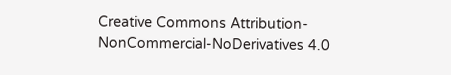Creative Commons Attribution-NonCommercial-NoDerivatives 4.0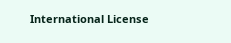International License